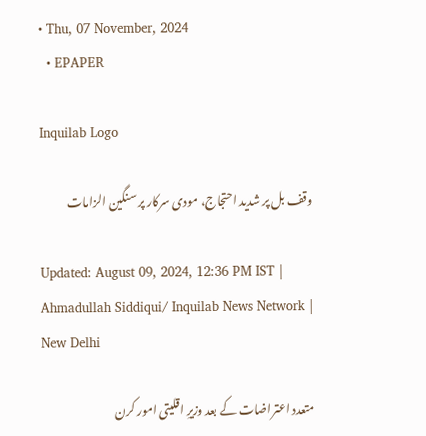• Thu, 07 November, 2024
  • EPAPER

Inquilab Logo

وقف بل پر شدید احتجاج، مودی سرکار پر سنگین الزامات

Updated: August 09, 2024, 12:36 PM IST | Ahmadullah Siddiqui/ Inquilab News Network | New Delhi

متعدد اعتراضات کے بعد وزیرِ اقلیتی امور کرن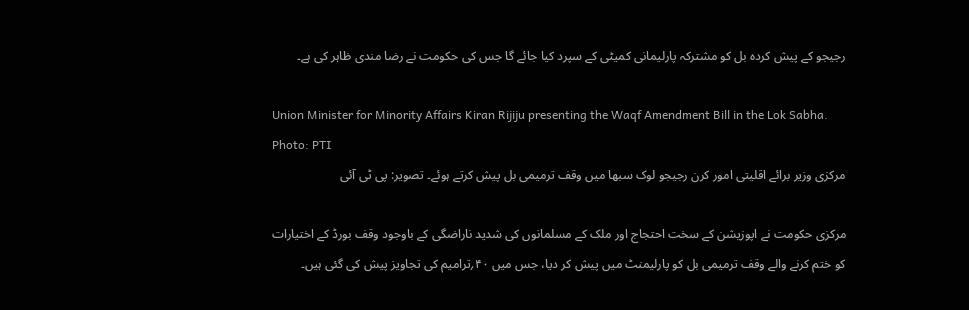رجیجو کے پیش کردہ بل کو مشترکہ پارلیمانی کمیٹی کے سپرد کیا جائے گا جس کی حکومت نے رضا مندی ظاہر کی ہے۔

Union Minister for Minority Affairs Kiran Rijiju presenting the Waqf Amendment Bill in the Lok Sabha. Photo: PTI
مرکزی وزیر برائے اقلیتی امور کرن رجیجو لوک سبھا میں وقف ترمیمی بل پیش کرتے ہوئے۔ تصویر: پی ٹی آئی

مرکزی حکومت نے اپوزیشن کے سخت احتجاج اور ملک کے مسلمانوں کی شدید ناراضگی کے باوجود وقف بورڈ کے اختیارات کو ختم کرنے والے وقف ترمیمی بل کو پارلیمنٹ میں پیش کر دیا، جس میں ۴۰؍ترامیم کی تجاویز پیش کی گئی ہیں۔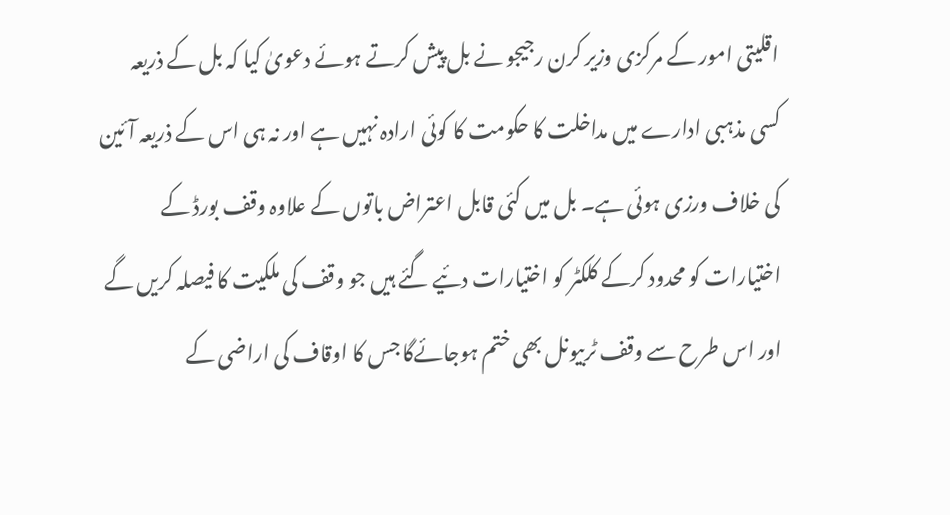اقلیتی امور کے مرکزی وزیر کرن رجیجو نے بل پیش کرتے ہوئے دعویٰ کیا کہ بل کے ذریعہ کسی مذہبی ادارے میں مداخلت کا حکومت کا کوئی ارادہ نہیں ہے اور نہ ہی اس کے ذریعہ آئین کی خلاف ورزی ہوئی ہے۔ بل میں کئی قابل اعتراض باتوں کے علاوہ وقف بورڈ کے اختیارات کو محدود کرکے کلکٹر کو اختیارات دئیے گئے ہیں جو وقف کی ملکیت کا فیصلہ کریں گے اور اس طرح سے وقف ٹربیونل بھی ختم ہوجائےگا جس کا اوقاف کی اراضی کے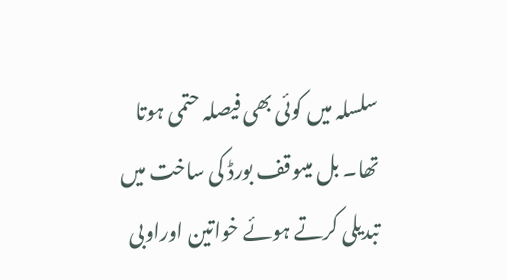سلسلہ میں کوئی بھی فیصلہ حتمی ہوتا تھا۔ بل میںوقف بورڈ کی ساخت میں تبدیلی کرتے ہوئے خواتین اوراوبی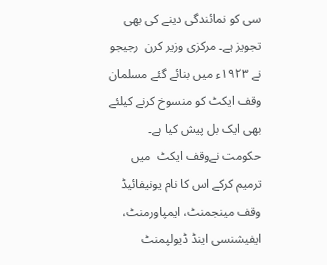سی کو نمائندگی دینے کی بھی تجویز ہے۔ مرکزی وزیر کرن  رجیجو نے ۱۹۲۳ء میں بنائے گئے مسلمان وقف ایکٹ کو منسوخ کرنے کیلئے بھی ایک بل پیش کیا ہے۔ حکومت نےوقف ایکٹ  میں  ترمیم کرکے اس کا نام یونیفائیڈ وقف مینجمنٹ، ایمپاورمنٹ، ایفیشنسی اینڈ ڈیولپمنٹ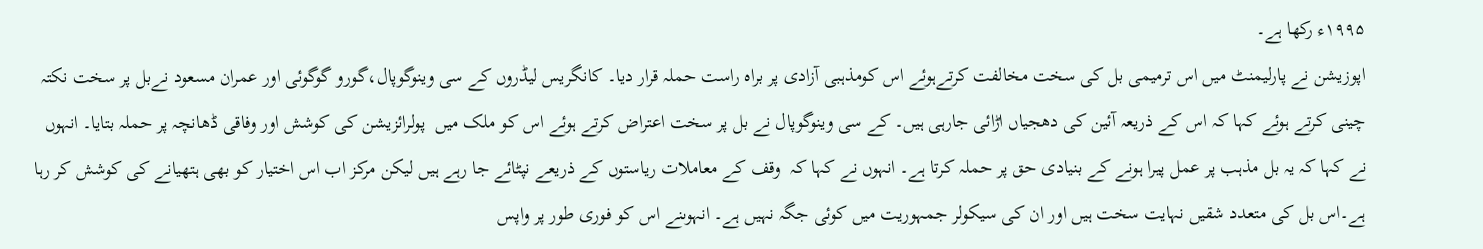۱۹۹۵ء رکھا ہے۔
اپوزیشن نے پارلیمنٹ میں اس ترمیمی بل کی سخت مخالفت کرتےہوئے اس کومذہبی آزادی پر براہ راست حملہ قرار دیا۔ کانگریس لیڈروں کے سی وینوگوپال،گورو گوگوئی اور عمران مسعود نےبل پر سخت نکتہ چینی کرتے ہوئے کہا کہ اس کے ذریعہ آئین کی دھجیاں اڑائی جارہی ہیں۔ کے سی وینوگوپال نے بل پر سخت اعتراض کرتے ہوئے اس کو ملک میں  پولرائزیشن کی کوشش اور وفاقی ڈھانچہ پر حملہ بتایا۔ انہوں نے کہا کہ یہ بل مذہب پر عمل پیرا ہونے کے بنیادی حق پر حملہ کرتا ہے۔ انہوں نے کہا کہ  وقف کے معاملات ریاستوں کے ذریعے نپٹائے جا رہے ہیں لیکن مرکز اب اس اختیار کو بھی ہتھیانے کی کوشش کر رہا ہے۔اس بل کی متعدد شقیں نہایت سخت ہیں اور ان کی سیکولر جمہوریت میں کوئی جگہ نہیں ہے۔ انہوںنے اس کو فوری طور پر واپس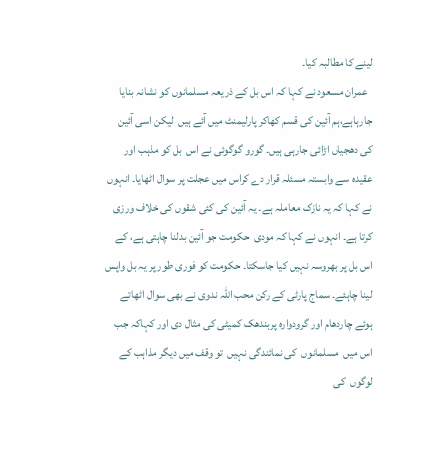لینے کا مطالبہ کیا۔
  عمران مسعود نے کہا کہ اس بل کے ذریعہ مسلمانوں کو نشانہ بنایا جارہاہے،ہم آئین کی قسم کھاکر پارلیمنٹ میں آئے ہیں  لیکن اسی آئین کی دھجیاں اڑائی جارہی ہیں۔ گورو گوگوئی نے اس  بل کو مذہب اور عقیدہ سے وابستہ مسئلہ قرار دے کراس میں عجلت پر سوال اٹھایا۔ انہوں نے کہا کہ یہ نازک معاملہ ہے۔ یہ آئین کی کئی شقوں کی خلاف ورزی کرتا ہے۔ انہوں نے کہا کہ مودی  حکومت جو آئین بدلنا چاہتی ہے، کے اس بل پر بھروسہ نہیں کیا جاسکتا۔ حکومت کو فوری طور پر یہ بل واپس لینا چاہئے۔ سماج پارٹی کے رکن محب اللہ ندوی نے بھی سوال اٹھاتے ہوئے چاردھام اور گرودوارہ پربندھک کمیٹی کی مثال دی اور کہاکہ جب اس میں  مسلمانوں  کی نمائندگی نہیں  تو وقف میں دیگر مذاہب کے لوگوں  کی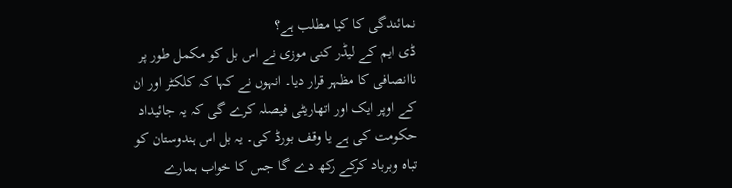نمائندگی کا کیا مطلب ہے؟
ڈی ایم کے لیڈر کنی موزی نے اس بل کو مکمل طور پر ناانصافی کا مظہر قرار دیا۔ انہوں نے کہا کہ کلکٹر اور ان کے اوپر ایک اور اتھاریٹی فیصلہ کرے گی کہ یہ جائیداد حکومت کی ہے یا وقف بورڈ کی۔ یہ بل اس ہندوستان کو تباہ وبرباد کرکے رکھ دے گا جس کا خواب ہمارے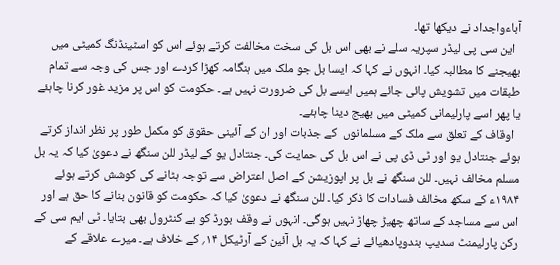آباءواجداد نے دیکھا تھا۔
  این سی پی لیڈر سپریہ سلے نے بھی اس بل کی سخت مخالفت کرتے ہوئے اس کو اسٹینڈنگ کمیٹی میں  بھیجنے کا مطالبہ کیا۔ انہوں نے کہا کہ ایسا بل جو ملک میں ہنگامہ کھڑا کردے اور جس کی وجہ سے تمام طبقات میں تشویش پائی جائے ہمیں ایسے بل کی ضرورت نہیں ہے۔ حکومت کو اس پر مزید غور کرنا چاہئے یا پھر اسے پارلیمانی کمیٹی میں بھیج دینا چاہئے۔
  اوقاف کے تعلق سے ملک کے مسلمانوں  کے جذبات اور ان کے آئینی حقوق کو مکمل طور پر نظر انداز کرتے ہوئے جنتادل یو اور ٹی ڈی پی نے اس بل کی حمایت کی۔ جنتادل یو کے لیڈر للن سنگھ نے دعویٰ کیا کہ یہ بل مسلم مخالف نہیں۔ للن سنگھ نے بل پر اپوزیشن کے اصل اعتراض سے توجہ ہٹانے کی کوشش کرتے ہوئے ۱۹۸۴ء کے سکھ مخالف فسادات کا ذکر کیا۔ للن سنگھ نے دعویٰ کیا کہ حکومت کو قانون بنانے کا حق ہے اور اس سے مساجد کے ساتھ چھیڑ چھاڑ نہیں ہوگی۔ انہوں نے وقف بورڈ کو بے کنٹرول بھی بتایا۔ ٹی ایم سی کے رکن پارلیمنٹ سدیپ بندوپادھیائے نے کہا کہ یہ بل آئین کے آرٹیکل ۱۴؍ کے خلاف ہے۔ میرے علاقے کے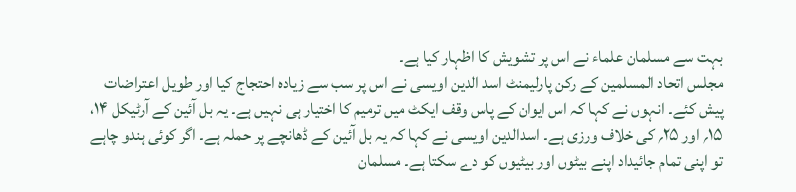بہت سے مسلمان علماء نے اس پر تشویش کا اظہار کیا ہے۔
مجلس اتحاد المسلمین کے رکن پارلیمنٹ اسد الدین اویسی نے اس پر سب سے زیادہ احتجاج کیا اور طویل اعتراضات پیش کئے۔ انہوں نے کہا کہ اس ایوان کے پاس وقف ایکٹ میں ترمیم کا اختیار ہی نہیں ہے۔ یہ بل آئین کے آرٹیکل ۱۴، ۱۵؍ اور ۲۵؍ کی خلاف ورزی ہے۔ اسدالدین اویسی نے کہا کہ یہ بل آئین کے ڈھانچے پر حملہ ہے۔ اگر کوئی ہندو چاہے تو اپنی تمام جائیداد اپنے بیٹوں اور بیٹیوں کو دے سکتا ہے۔ مسلمان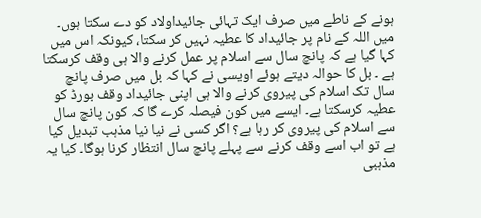ہونے کے ناطے میں صرف ایک تہائی جائیداولاد کو دے سکتا ہوں۔ میں اللہ کے نام پر جائیداد کا عطیہ نہیں کر سکتا، کیونکہ اس میں کہا گیا ہے کہ پانچ سال سے اسلام پر عمل کرنے والا ہی وقف کرسکتا ہے ۔ بل کا حوالہ دیتے ہوئے اویسی نے کہا کہ بل میں صرف پانچ سال تک اسلام کی پیروی کرنے والا ہی اپنی جائیداد وقف بورڈ کو عطیہ کرسکتا ہے۔ ایسے میں کون فیصلہ کرے گا کہ کون پانچ سال سے اسلام کی پیروی کر رہا ہے؟ اگر کسی نے نیا نیا مذہب تبدیل کیا ہے تو اب اسے وقف کرنے سے پہلے پانچ سال انتظار کرنا ہوگا۔ کیا یہ مذہبی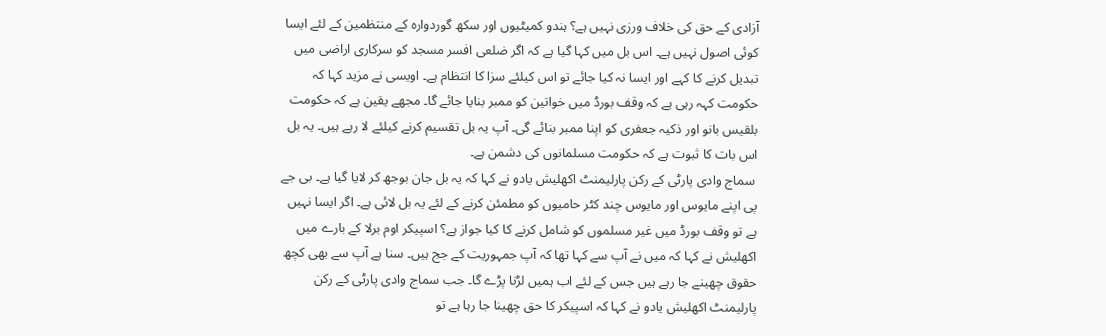آزادی کے حق کی خلاف ورزی نہیں ہے؟ ہندو کمیٹیوں اور سکھ گوردوارہ کے منتظمین کے لئے ایسا کوئی اصول نہیں ہے۔ اس بل میں کہا گیا ہے کہ اگر ضلعی افسر مسجد کو سرکاری اراضی میں تبدیل کرنے کا کہے اور ایسا نہ کیا جائے تو اس کیلئے سزا کا انتظام ہے۔ اویسی نے مزید کہا کہ حکومت کہہ رہی ہے کہ وقف بورڈ میں خواتین کو ممبر بنایا جائے گا۔ مجھے یقین ہے کہ حکومت بلقیس بانو اور ذکیہ جعفری کو اپنا ممبر بنائے گی۔ آپ یہ بل تقسیم کرنے کیلئے لا رہے ہیں۔ یہ بل اس بات کا ثبوت ہے کہ حکومت مسلمانوں کی دشمن ہے۔
 سماج وادی پارٹی کے رکن پارلیمنٹ اکھلیش یادو نے کہا کہ یہ بل جان بوجھ کر لایا گیا ہے۔ بی جے پی اپنے مایوس اور مایوس چند کٹر حامیوں کو مطمئن کرنے کے لئے یہ بل لائی ہے۔ اگر ایسا نہیں ہے تو وقف بورڈ میں غیر مسلموں کو شامل کرنے کا کیا جواز ہے؟ اسپیکر اوم برلا کے بارے میں اکھلیش نے کہا کہ میں نے آپ سے کہا تھا کہ آپ جمہوریت کے جج ہیں۔ سنا ہے آپ سے بھی کچھ حقوق چھینے جا رہے ہیں جس کے لئے اب ہمیں لڑنا پڑے گا۔ جب سماج وادی پارٹی کے رکن پارلیمنٹ اکھلیش یادو نے کہا کہ اسپیکر کا حق چھینا جا رہا ہے تو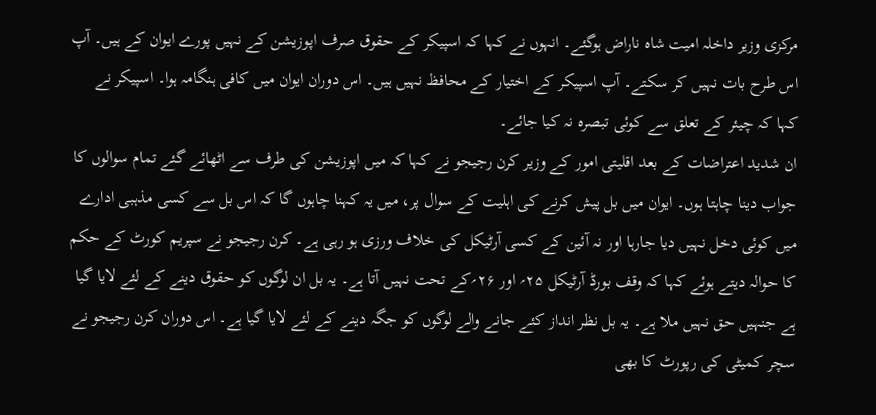مرکزی وزیر داخلہ امیت شاہ ناراض ہوگئے۔ انہوں نے کہا کہ اسپیکر کے حقوق صرف اپوزیشن کے نہیں پورے ایوان کے ہیں۔ آپ اس طرح بات نہیں کر سکتے۔ آپ اسپیکر کے اختیار کے محافظ نہیں ہیں۔ اس دوران ایوان میں کافی ہنگامہ ہوا۔ اسپیکر نے کہا کہ چیئر کے تعلق سے کوئی تبصرہ نہ کیا جائے۔
ان شدید اعتراضات کے بعد اقلیتی امور کے وزیر کرن رجیجو نے کہا کہ میں اپوزیشن کی طرف سے اٹھائے گئے تمام سوالوں کا جواب دینا چاہتا ہوں۔ ایوان میں بل پیش کرنے کی اہلیت کے سوال پر، میں یہ کہنا چاہوں گا کہ اس بل سے کسی مذہبی ادارے میں کوئی دخل نہیں دیا جارہا اور نہ آئین کے کسی آرٹیکل کی خلاف ورزی ہو رہی ہے۔ کرن رجیجو نے سپریم کورٹ کے حکم کا حوالہ دیتے ہوئے کہا کہ وقف بورڈ آرٹیکل ۲۵؍ اور ۲۶؍کے تحت نہیں آتا ہے۔ یہ بل ان لوگوں کو حقوق دینے کے لئے لایا گیا ہے جنہیں حق نہیں ملا ہے۔ یہ بل نظر انداز کئے جانے والے لوگوں کو جگہ دینے کے لئے لایا گیا ہے۔ اس دوران کرن رجیجو نے سچر کمیٹی کی رپورٹ کا بھی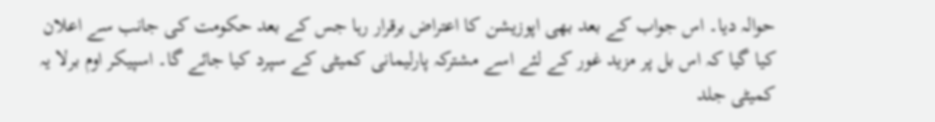حوالہ دیا۔ اس جواب کے بعد بھی اپوزیشن کا اعتراض برقرار رہا جس کے بعد حکومت کی جانب سے اعلان کیا گیا کہ اس بل پر مزید غور کے لئے اسے مشترکہ پارلیمانی کمیٹی کے سپرد کیا جائے گا۔ اسپیکر اوم برلا یہ کمیٹی جلد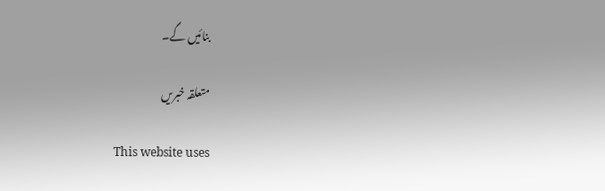بنائیں گے۔

متعلقہ خبریں

This website uses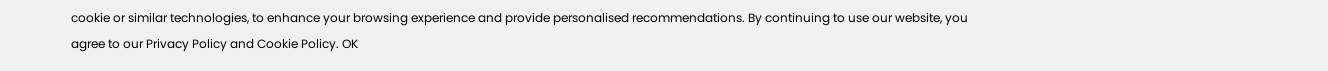cookie or similar technologies, to enhance your browsing experience and provide personalised recommendations. By continuing to use our website, you agree to our Privacy Policy and Cookie Policy. OK